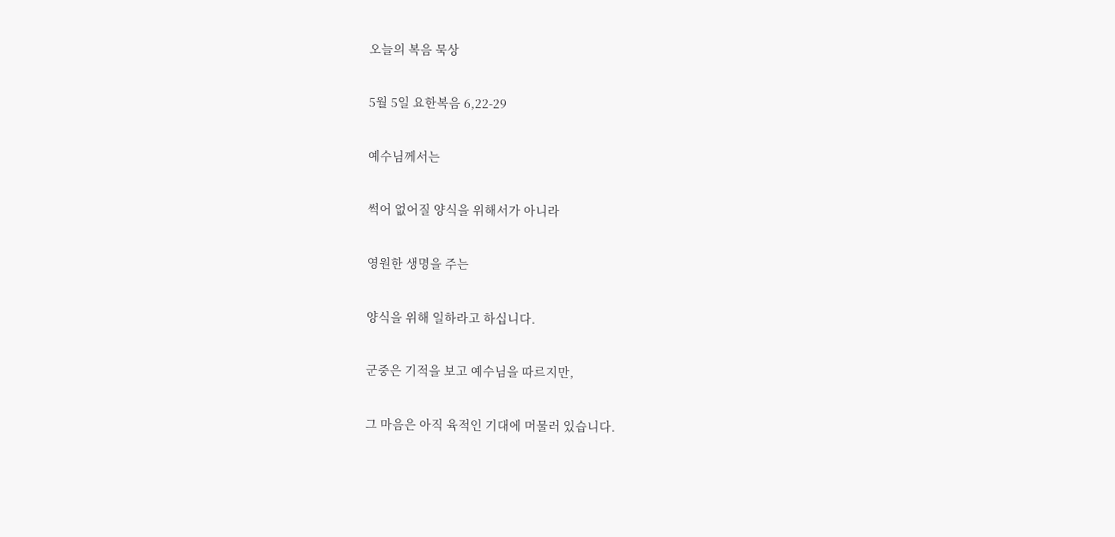오늘의 복음 묵상

5월 5일 요한복음 6,22-29

예수님께서는

썩어 없어질 양식을 위해서가 아니라

영원한 생명을 주는

양식을 위해 일하라고 하십니다.

군중은 기적을 보고 예수님을 따르지만,

그 마음은 아직 육적인 기대에 머물러 있습니다.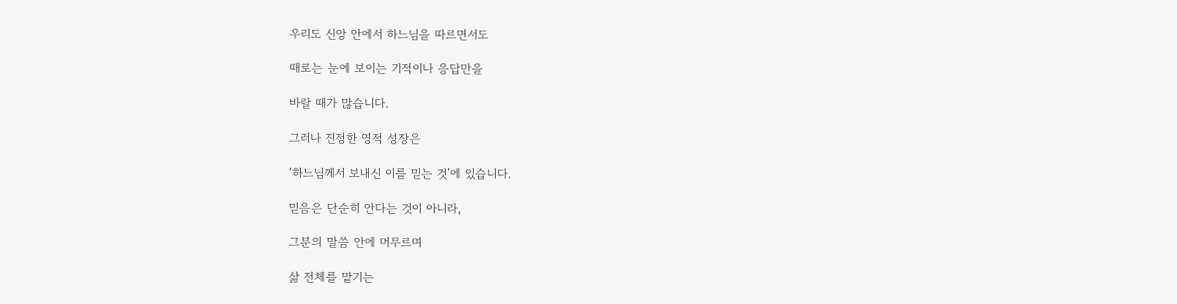우리도 신앙 안에서 하느님을 따르면서도

때로는 눈에 보이는 기적이나 응답만을

바랄 때가 많습니다.

그러나 진정한 영적 성장은

‘하느님께서 보내신 이를 믿는 것’에 있습니다.

믿음은 단순히 안다는 것이 아니라,

그분의 말씀 안에 머무르며

삶 전체를 맡기는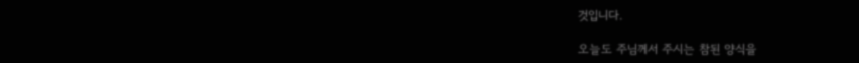것입니다.

오늘도 주님께서 주시는 참된 양식을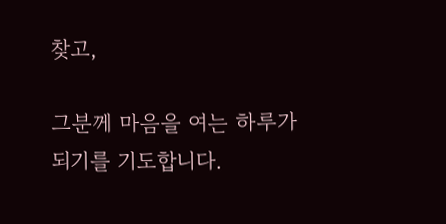찾고,

그분께 마음을 여는 하루가 되기를 기도합니다.